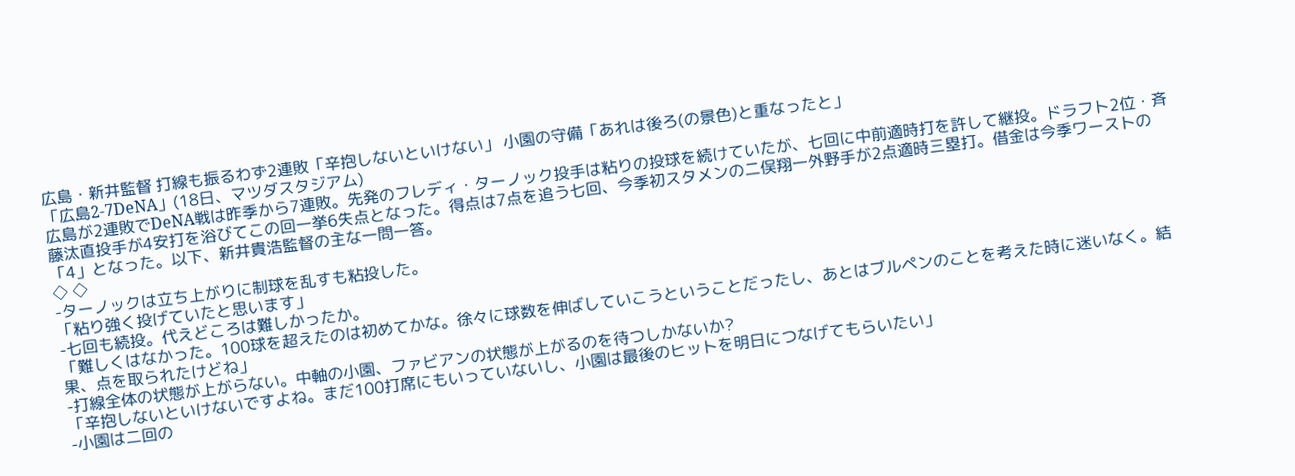広島・新井監督 打線も振るわず2連敗「辛抱しないといけない」 小園の守備「あれは後ろ(の景色)と重なったと」
「広島2-7DeNA」(18日、マツダスタジアム)
広島が2連敗でDeNA戦は昨季から7連敗。先発のフレディ・ターノック投手は粘りの投球を続けていたが、七回に中前適時打を許して継投。ドラフト2位・斉藤汰直投手が4安打を浴びてこの回一挙6失点となった。得点は7点を追う七回、今季初スタメンの二俣翔一外野手が2点適時三塁打。借金は今季ワーストの「4」となった。以下、新井貴浩監督の主な一問一答。
◇ ◇
-ターノックは立ち上がりに制球を乱すも粘投した。
「粘り強く投げていたと思います」
-七回も続投。代えどころは難しかったか。
「難しくはなかった。100球を超えたのは初めてかな。徐々に球数を伸ばしていこうということだったし、あとはブルペンのことを考えた時に迷いなく。結果、点を取られたけどね」
-打線全体の状態が上がらない。中軸の小園、ファビアンの状態が上がるのを待つしかないか?
「辛抱しないといけないですよね。まだ100打席にもいっていないし、小園は最後のヒットを明日につなげてもらいたい」
-小園は二回の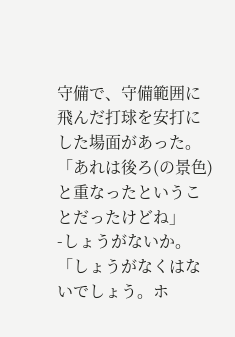守備で、守備範囲に飛んだ打球を安打にした場面があった。
「あれは後ろ(の景色)と重なったということだったけどね」
-しょうがないか。
「しょうがなくはないでしょう。ホ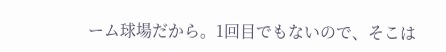ーム球場だから。1回目でもないので、そこは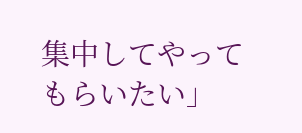集中してやってもらいたい」